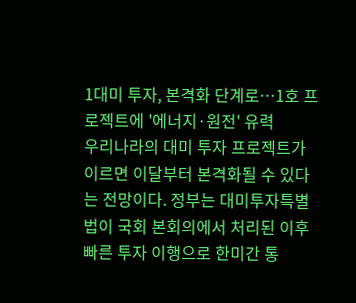1대미 투자, 본격화 단계로…1호 프로젝트에 '에너지·원전' 유력
우리나라의 대미 투자 프로젝트가 이르면 이달부터 본격화될 수 있다는 전망이다. 정부는 대미투자특별법이 국회 본회의에서 처리된 이후 빠른 투자 이행으로 한미간 통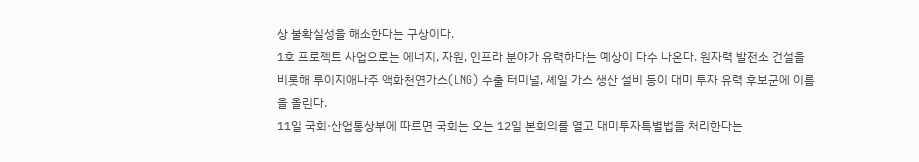상 불확실성을 해소한다는 구상이다.
1호 프로젝트 사업으로는 에너지, 자원, 인프라 분야가 유력하다는 예상이 다수 나온다. 원자력 발전소 건설을 비롯해 루이지애나주 액화천연가스(LNG) 수출 터미널, 셰일 가스 생산 설비 등이 대미 투자 유력 후보군에 이름을 올린다.
11일 국회·산업통상부에 따르면 국회는 오는 12일 본회의를 열고 대미투자특별법을 처리한다는